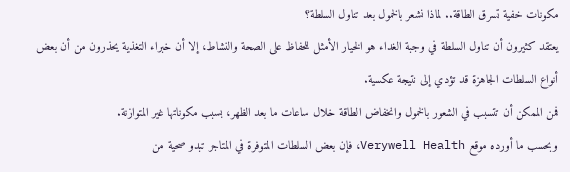مكونات خفية تسرق الطاقة.. لماذا نشعر بالخمول بعد تناول السلطة؟
يعتقد كثيرون أن تناول السلطة في وجبة الغداء هو الخيار الأمثل للحفاظ على الصحة والنشاط، إلا أن خبراء التغذية يحذرون من أن بعض أنواع السلطات الجاهزة قد تؤدي إلى نتيجة عكسية.
فمن الممكن أن تتسبب في الشعور بالخمول وانخفاض الطاقة خلال ساعات ما بعد الظهر، بسبب مكوناتها غير المتوازنة.
وبحسب ما أورده موقع Verywell Health، فإن بعض السلطات المتوفرة في المتاجر تبدو صحية من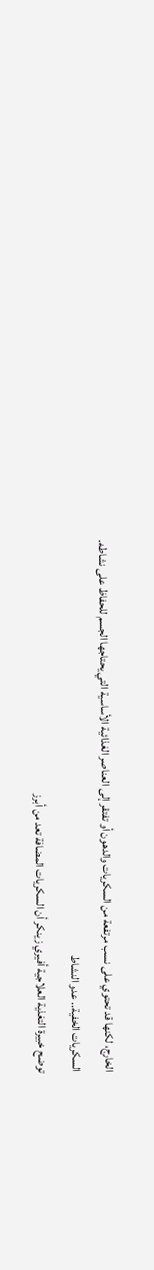الخارج، لكنها قد تحتوي على نسب مرتفعة من السكريات والدهون أو تفتقر إلى العناصر الغذائية الأساسية التي يحتاجها الجسم للحفاظ على نشاطه.
السكريات الخفية.. عدو النشاط
توضح خبيرة التغذية العلاجية أفيري زينكر أن السكريات المضافة تعد من أبرز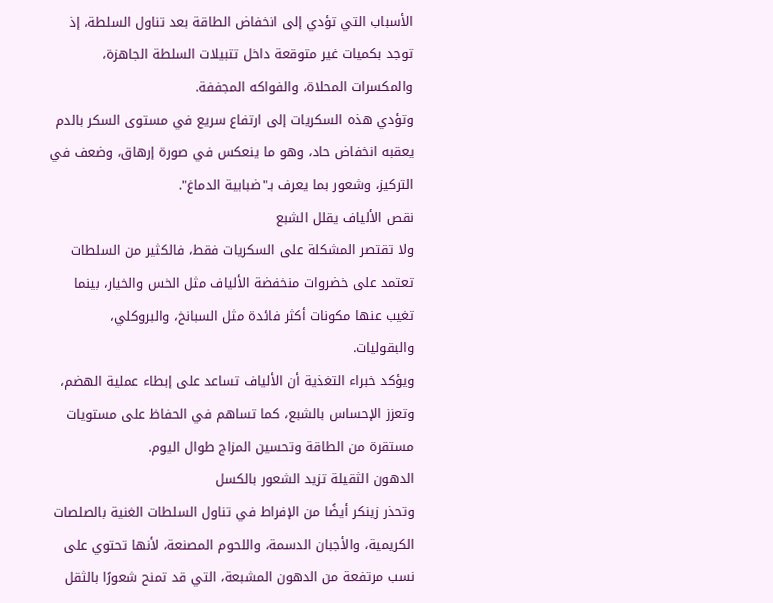الأسباب التي تؤدي إلى انخفاض الطاقة بعد تناول السلطة، إذ توجد بكميات غير متوقعة داخل تتبيلات السلطة الجاهزة، والمكسرات المحلاة، والفواكه المجففة.
وتؤدي هذه السكريات إلى ارتفاع سريع في مستوى السكر بالدم يعقبه انخفاض حاد، وهو ما ينعكس في صورة إرهاق، وضعف في التركيز، وشعور بما يعرف بـ"ضبابية الدماغ".
نقص الألياف يقلل الشبع
ولا تقتصر المشكلة على السكريات فقط، فالكثير من السلطات تعتمد على خضروات منخفضة الألياف مثل الخس والخيار، بينما تغيب عنها مكونات أكثر فائدة مثل السبانخ، والبروكلي، والبقوليات.
ويؤكد خبراء التغذية أن الألياف تساعد على إبطاء عملية الهضم، وتعزز الإحساس بالشبع، كما تساهم في الحفاظ على مستويات مستقرة من الطاقة وتحسين المزاج طوال اليوم.
الدهون الثقيلة تزيد الشعور بالكسل
وتحذر زينكر أيضًا من الإفراط في تناول السلطات الغنية بالصلصات الكريمية، والأجبان الدسمة، واللحوم المصنعة، لأنها تحتوي على نسب مرتفعة من الدهون المشبعة، التي قد تمنح شعورًا بالثقل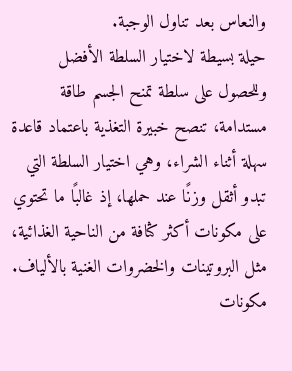والنعاس بعد تناول الوجبة.
حيلة بسيطة لاختيار السلطة الأفضل
وللحصول على سلطة تمنح الجسم طاقة مستدامة، تنصح خبيرة التغذية باعتماد قاعدة سهلة أثناء الشراء، وهي اختيار السلطة التي تبدو أثقل وزنًا عند حملها، إذ غالبًا ما تحتوي على مكونات أكثر كثافة من الناحية الغذائية، مثل البروتينات والخضروات الغنية بالألياف.
مكونات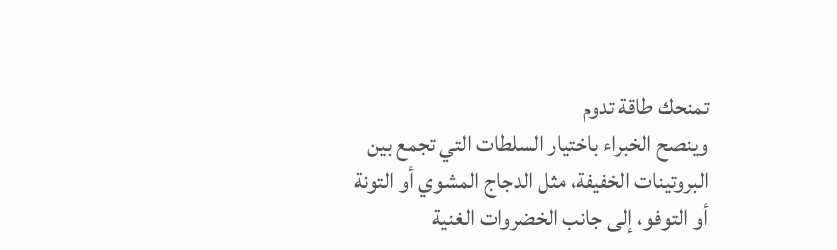تمنحك طاقة تدوم
وينصح الخبراء باختيار السلطات التي تجمع بين البروتينات الخفيفة، مثل الدجاج المشوي أو التونة أو التوفو، إلى جانب الخضروات الغنية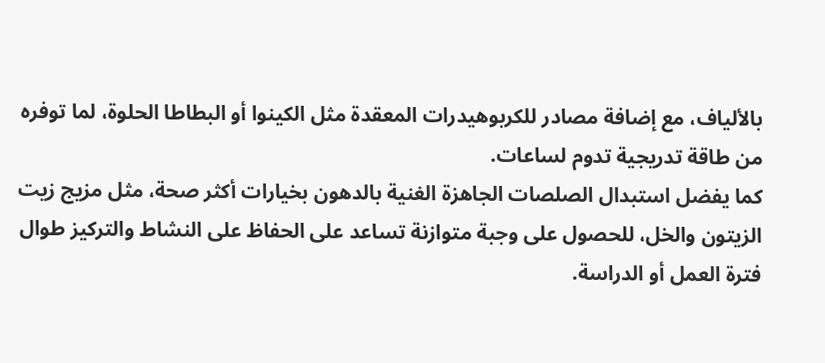بالألياف، مع إضافة مصادر للكربوهيدرات المعقدة مثل الكينوا أو البطاطا الحلوة، لما توفره من طاقة تدريجية تدوم لساعات.
كما يفضل استبدال الصلصات الجاهزة الغنية بالدهون بخيارات أكثر صحة، مثل مزيج زيت الزيتون والخل، للحصول على وجبة متوازنة تساعد على الحفاظ على النشاط والتركيز طوال فترة العمل أو الدراسة.